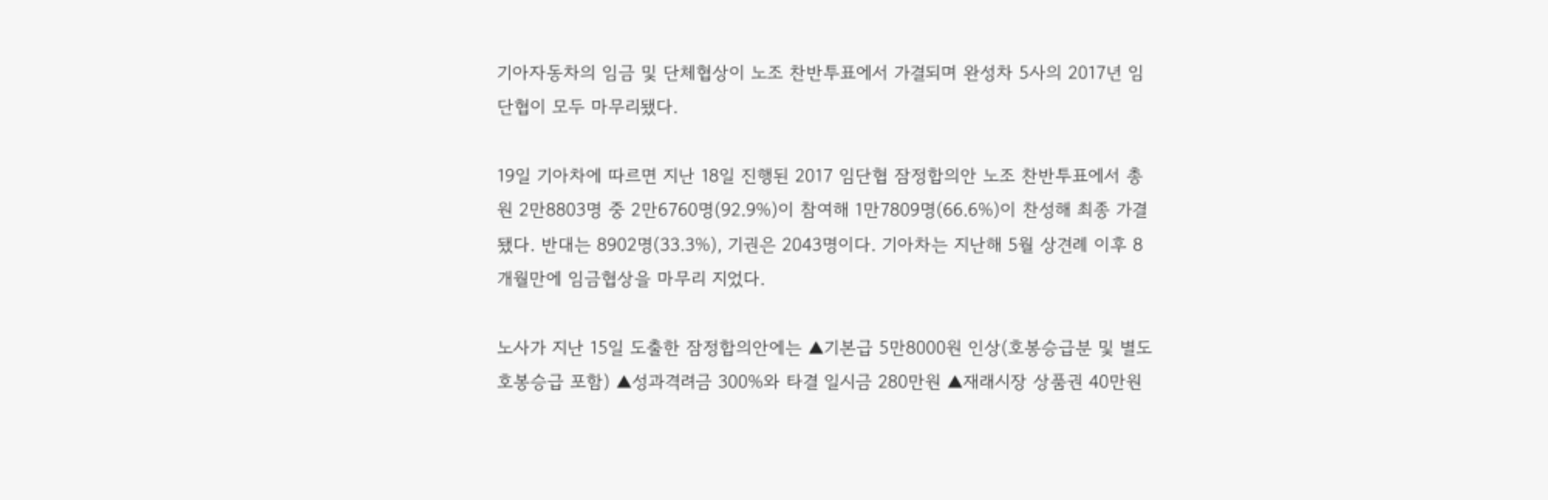기아자동차의 임금 및 단체협상이 노조 찬반투표에서 가결되며 완성차 5사의 2017년 임단협이 모두 마무리됐다.

19일 기아차에 따르면 지난 18일 진행된 2017 임단협 잠정합의안 노조 찬반투표에서 총원 2만8803명 중 2만6760명(92.9%)이 참여해 1만7809명(66.6%)이 찬성해 최종 가결됐다. 반대는 8902명(33.3%), 기권은 2043명이다. 기아차는 지난해 5월 상견례 이후 8개월만에 임금협상을 마무리 지었다.

노사가 지난 15일 도출한 잠정합의안에는 ▲기본급 5만8000원 인상(호봉승급분 및 별도호봉승급 포함) ▲성과격려금 300%와 타결 일시금 280만원 ▲재래시장 상품권 40만원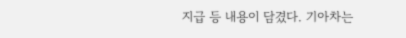지급 등 내용이 담겼다. 기아차는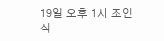19일 오후 1시 조인식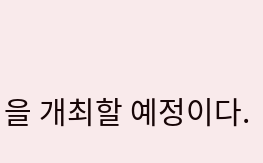을 개최할 예정이다.